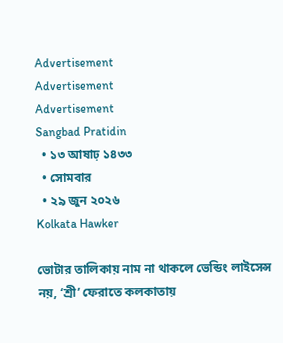Advertisement
Advertisement
Advertisement
Sangbad Pratidin
  • ১৩ আষাঢ় ১৪৩৩
  • সোমবার
  • ২৯ জুন ২০২৬
Kolkata Hawker

ভোটার তালিকায় নাম না থাকলে ভেন্ডিং লাইসেন্স নয়, ‘শ্রী’ ফেরাতে কলকাতায়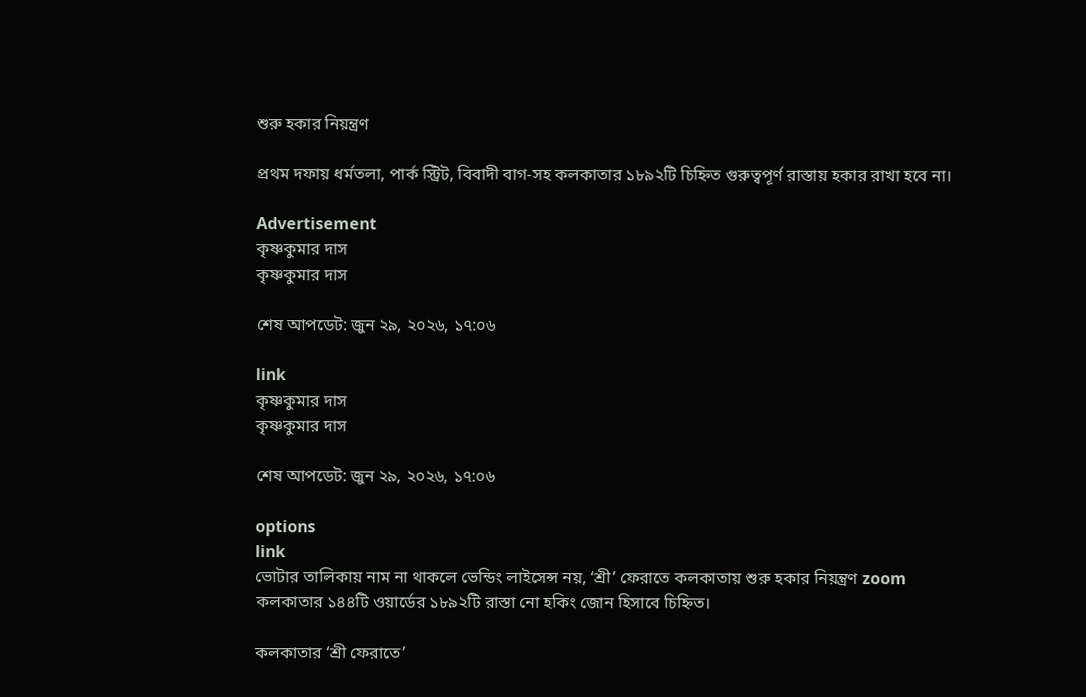শুরু হকার নিয়ন্ত্রণ

প্রথম দফায় ধর্মতলা, পার্ক স্ট্রিট, বিবাদী বাগ-সহ কলকাতার ১৮৯২টি চিহ্নিত গুরুত্বপূর্ণ রাস্তায় হকার রাখা হবে না।

Advertisement
কৃষ্ণকুমার দাস
কৃষ্ণকুমার দাস

শেষ আপডেট: জুন ২৯, ২০২৬, ১৭:০৬

link
কৃষ্ণকুমার দাস
কৃষ্ণকুমার দাস

শেষ আপডেট: জুন ২৯, ২০২৬, ১৭:০৬

options
link
ভোটার তালিকায় নাম না থাকলে ভেন্ডিং লাইসেন্স নয়, ‘শ্রী’ ফেরাতে কলকাতায় শুরু হকার নিয়ন্ত্রণ zoom
কলকাতার ১৪৪টি ওয়ার্ডের ১৮৯২টি রাস্তা নো হকিং জোন হিসাবে চিহ্নিত।

কলকাতার ‘শ্রী ফেরাতে’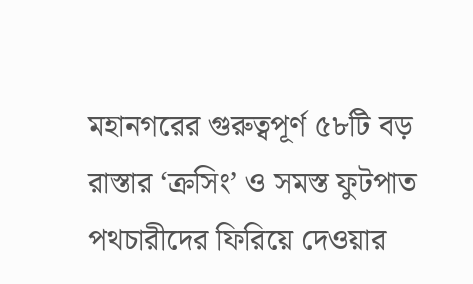মহানগরের গুরুত্বপূর্ণ ৫৮টি বড় রাস্তার ‘ক্রসিং’ ও সমস্ত ফুটপাত পথচারীদের ফিরিয়ে দেওয়ার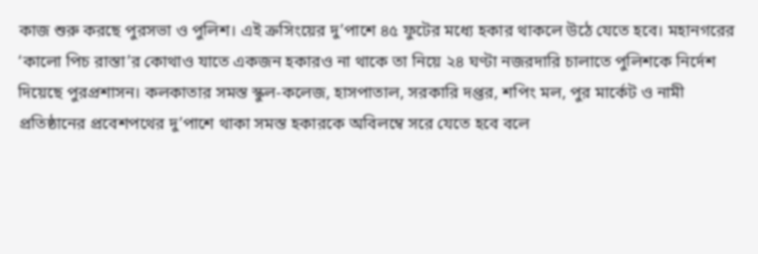কাজ শুরু করছে পুরসভা ও পুলিশ। এই ক্রসিংয়ের দু’পাশে ৪৫ ফুটের মধ্যে হকার থাকলে উঠে যেতে হবে। মহানগরের ‘কালো পিচ রাস্তা’র কোথাও যাতে একজন হকারও না থাকে তা নিয়ে ২৪ ঘণ্টা নজরদারি চালাতে পুলিশকে নির্দেশ দিয়েছে পুরপ্রশাসন। কলকাতার সমস্ত স্কুল-কলেজ, হাসপাতাল, সরকারি দপ্তর, শপিং মল, পুর মার্কেট ও নামী প্রতিষ্ঠানের প্রবেশপথের দু’পাশে থাকা সমস্ত হকারকে অবিলম্বে সরে যেতে হবে বলে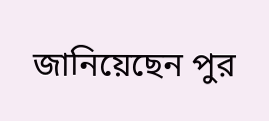জানিয়েছেন পুর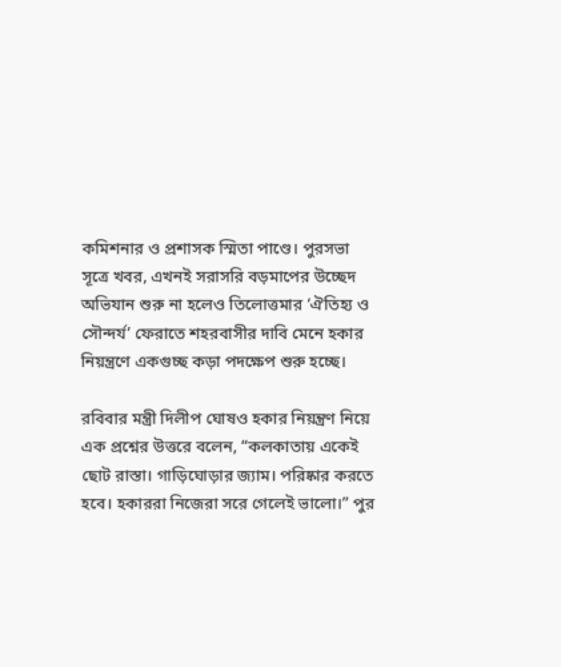কমিশনার ও প্রশাসক স্মিতা পাণ্ডে। পুরসভা সূত্রে খবর, এখনই সরাসরি বড়মাপের উচ্ছেদ অভিযান শুরু না হলেও তিলোত্তমার ‘ঐতিহ্য ও সৌন্দর্য’ ফেরাতে শহরবাসীর দাবি মেনে হকার নিয়ন্ত্রণে একগুচ্ছ কড়া পদক্ষেপ শুরু হচ্ছে।

রবিবার মন্ত্রী দিলীপ ঘোষও হকার নিয়ন্ত্রণ নিয়ে এক প্রশ্নের উত্তরে বলেন, “কলকাতায় একেই ছোট রাস্তা। গাড়িঘোড়ার জ্যাম। পরিষ্কার করতে হবে। হকাররা নিজেরা সরে গেলেই ভালো।” পুর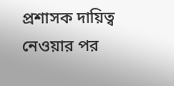প্রশাসক দায়িত্ব নেওয়ার পর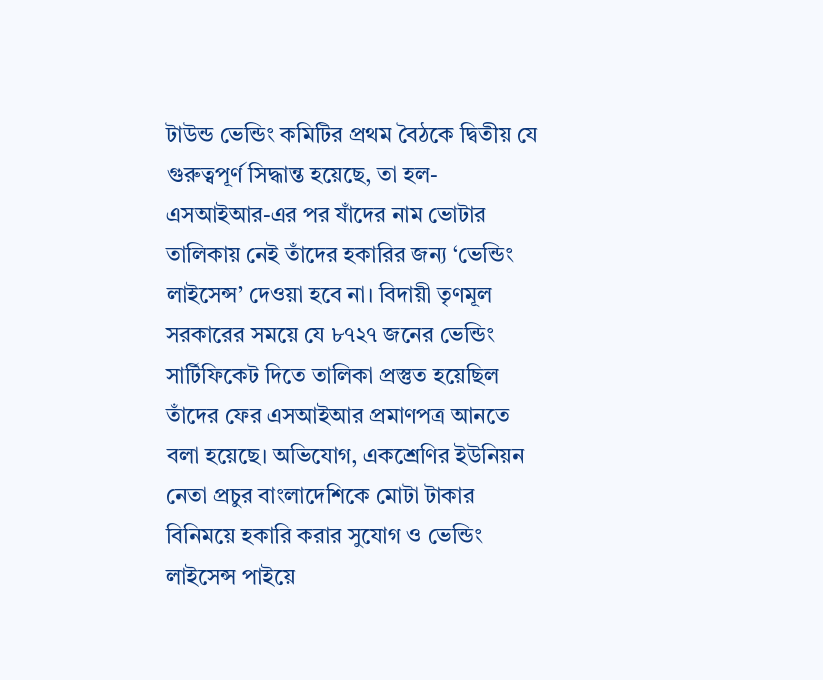টাউন্ড ভেন্ডিং কমিটির প্রথম বৈঠকে দ্বিতীয় যে গুরুত্বপূর্ণ সিদ্ধান্ত হয়েছে, তা হল- এসআইআর-এর পর যাঁদের নাম ভোটার তালিকায় নেই তাঁদের হকারির জন্য ‘ভেন্ডিং লাইসেন্স’ দেওয়া হবে না। বিদায়ী তৃণমূল সরকারের সময়ে যে ৮৭২৭ জনের ভেন্ডিং সার্টিফিকেট দিতে তালিকা প্রস্তুত হয়েছিল তাঁদের ফের এসআইআর প্রমাণপত্র আনতে বলা হয়েছে। অভিযোগ, একশ্রেণির ইউনিয়ন নেতা প্রচুর বাংলাদেশিকে মোটা টাকার বিনিময়ে হকারি করার সুযোগ ও ভেন্ডিং লাইসেন্স পাইয়ে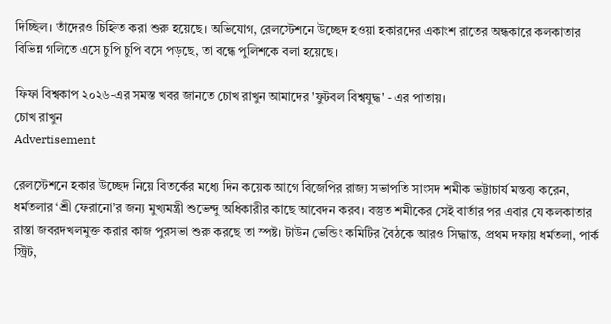দিচ্ছিল। তাঁদেরও চিহ্নিত করা শুরু হয়েছে। অভিযোগ, রেলস্টেশনে উচ্ছেদ হওয়া হকারদের একাংশ রাতের অন্ধকারে কলকাতার বিভিন্ন গলিতে এসে চুপি চুপি বসে পড়ছে, তা বন্ধে পুলিশকে বলা হয়েছে।

ফিফা বিশ্বকাপ ২০২৬-এর সমস্ত খবর জানতে চোখ রাখুন আমাদের 'ফুটবল বিশ্বযুদ্ধ' - এর পাতায়।
চোখ রাখুন
Advertisement

রেলস্টেশনে হকার উচ্ছেদ নিয়ে বিতর্কের মধ্যে দিন কয়েক আগে বিজেপির রাজ্য সভাপতি সাংসদ শমীক ভট্টাচার্য মন্তব্য করেন, ধর্মতলার ‘শ্রী ফেরানো’র জন্য মুখ্যমন্ত্রী শুভেন্দু অধিকারীর কাছে আবেদন করব। বস্তুত শমীকের সেই বার্তার পর এবার যে কলকাতার রাস্তা জবরদখলমুক্ত করার কাজ পুরসভা শুরু করছে তা স্পষ্ট। টাউন ভেন্ডিং কমিটির বৈঠকে আরও সিদ্ধান্ত, প্রথম দফায় ধর্মতলা, পার্ক স্ট্রিট,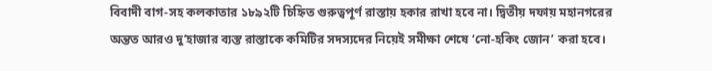বিবাদী বাগ-সহ কলকাতার ১৮৯২টি চিহ্নিত গুরুত্বপূর্ণ রাস্তায় হকার রাখা হবে না। দ্বিতীয় দফায় মহানগরের অন্তত আরও দু’হাজার ব্যস্ত রাস্তাকে কমিটির সদস্যদের নিয়েই সমীক্ষা শেষে ‘নো-হকিং জোন’ করা হবে।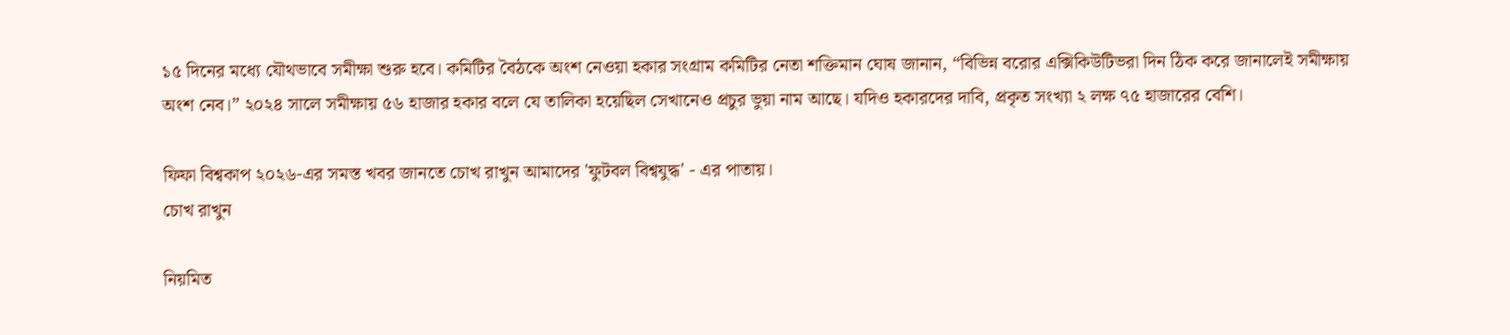১৫ দিনের মধ্যে যৌথভাবে সমীক্ষা শুরু হবে। কমিটির বৈঠকে অংশ নেওয়া হকার সংগ্রাম কমিটির নেতা শক্তিমান ঘোষ জানান, “বিভিন্ন বরোর এক্সিকিউটিভরা দিন ঠিক করে জানালেই সমীক্ষায় অংশ নেব।” ২০২৪ সালে সমীক্ষায় ৫৬ হাজার হকার বলে যে তালিকা হয়েছিল সেখানেও প্রচুর ভুয়া নাম আছে। যদিও হকারদের দাবি, প্রকৃত সংখ্যা ২ লক্ষ ৭৫ হাজারের বেশি।

ফিফা বিশ্বকাপ ২০২৬-এর সমস্ত খবর জানতে চোখ রাখুন আমাদের 'ফুটবল বিশ্বযুদ্ধ' - এর পাতায়।
চোখ রাখুন

নিয়মিত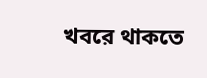খবরে থাকতে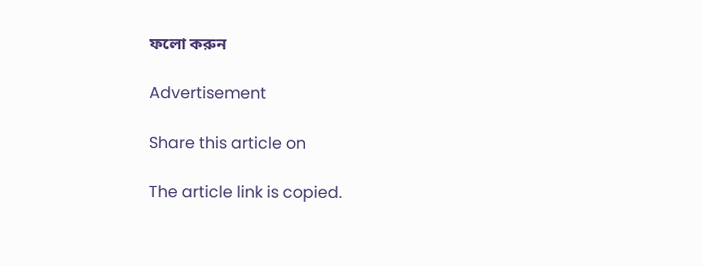ফলো করুন

Advertisement

Share this article on

The article link is copied.